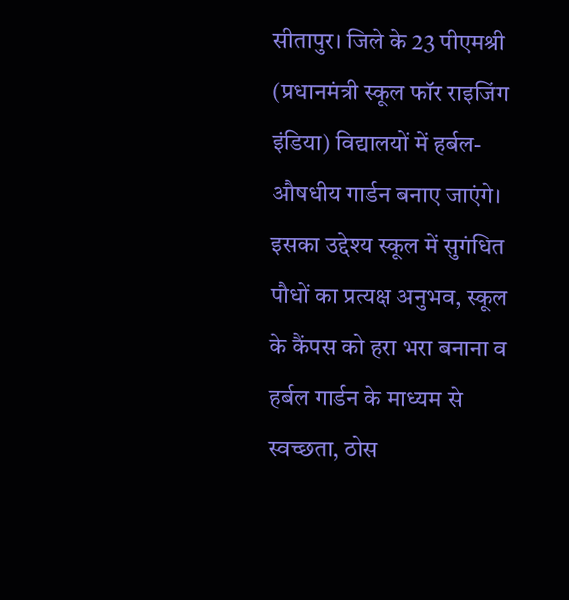सीतापुर। जिले के 23 पीएमश्री (प्रधानमंत्री स्कूल फॉर राइजिंग इंडिया) विद्यालयों में हर्बल-औषधीय गार्डन बनाए जाएंगे। इसका उद्देश्य स्कूल में सुगंधित पौधों का प्रत्यक्ष अनुभव, स्कूल के कैंपस को हरा भरा बनाना व हर्बल गार्डन के माध्यम से स्वच्छता, ठोस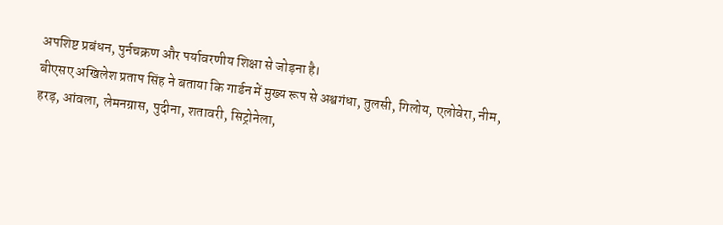अपशिष्ट प्रबंधन, पुर्नचक्रण और पर्यावरणीय शिक्षा से जोड़ना है।
बीएसए अखिलेश प्रताप सिंह ने बताया कि गार्डन में मुख्य रूप से अश्वगंधा, तुलसी, गिलोय, एलोवेरा, नीम, हरड़, आंवला, लेमनग्रास, पुदीना, शतावरी, सिट्रोनेला,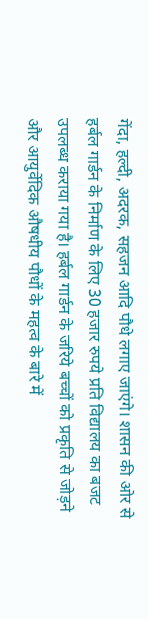गेंदा, हल्दी, अदरक, सहजन आदि पौधे लगाए जाएंगे। शासन की ओर से हर्बल गार्डन के निर्माण के लिए 30 हजार रुपये प्रति विद्यालय का बजट उपलब्ध कराया गया है। हर्बल गार्डन के जरिये बच्चों को प्रकृति से जोड़ने और आयुर्वेदिक औषधीय पौधों के महत्व के बारे में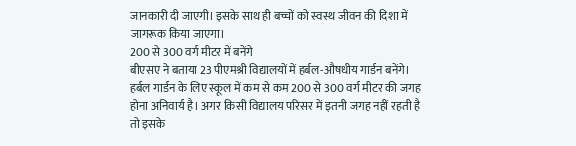जानकारी दी जाएगी। इसके साथ ही बच्चों को स्वस्थ जीवन की दिशा में जागरूक किया जाएगा।
200 से 300 वर्ग मीटर में बनेंगे
बीएसए ने बताया 23 पीएमश्री विद्यालयों में हर्बल-औषधीय गार्डन बनेंगे। हर्बल गार्डन के लिए स्कूल में कम से कम 200 से 300 वर्ग मीटर की जगह होना अनिवार्य है। अगर किसी विद्यालय परिसर में इतनी जगह नहीं रहती है तो इसके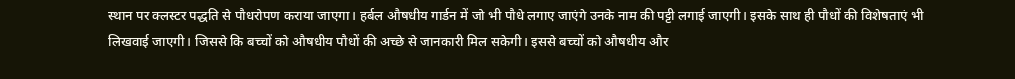स्थान पर क्लस्टर पद्धति से पौधरोपण कराया जाएगा। हर्बल औषधीय गार्डन में जो भी पौधे लगाए जाएंगे उनके नाम की पट्टी लगाई जाएगी। इसके साथ ही पौधों की विशेषताएं भी लिखवाई जाएगी। जिससे कि बच्चों को औषधीय पौधों की अच्छे से जानकारी मिल सकेगी। इससे बच्चों को औषधीय और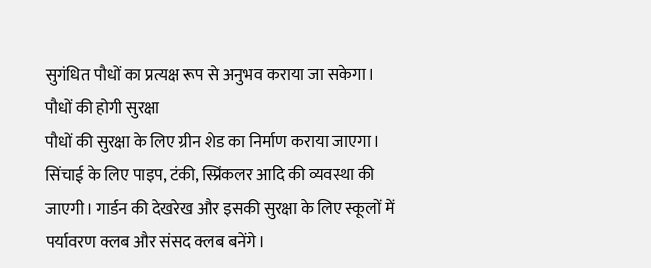सुगंधित पौधों का प्रत्यक्ष रूप से अनुभव कराया जा सकेगा।
पौधों की होगी सुरक्षा
पौधों की सुरक्षा के लिए ग्रीन शेड का निर्माण कराया जाएगा। सिंचाई के लिए पाइप, टंकी, स्प्रिंकलर आदि की व्यवस्था की जाएगी। गार्डन की देखरेख और इसकी सुरक्षा के लिए स्कूलों में पर्यावरण क्लब और संसद क्लब बनेंगे।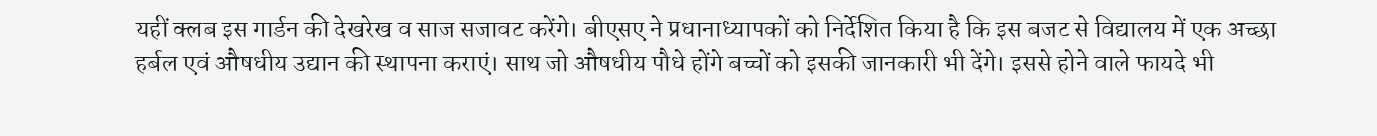यहीं क्लब इस गार्डन की देखरेख व साज सजावट करेंगे। बीएसए ने प्रधानाध्यापकों को निर्देशित किया है कि इस बजट से विद्यालय में एक अच्छा हर्बल एवं औषधीय उद्यान की स्थापना कराएं। साथ जो औषधीय पौधे होंगे बच्चों को इसकी जानकारी भी देंगे। इससे होने वाले फायदे भी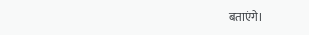बताएंगे।